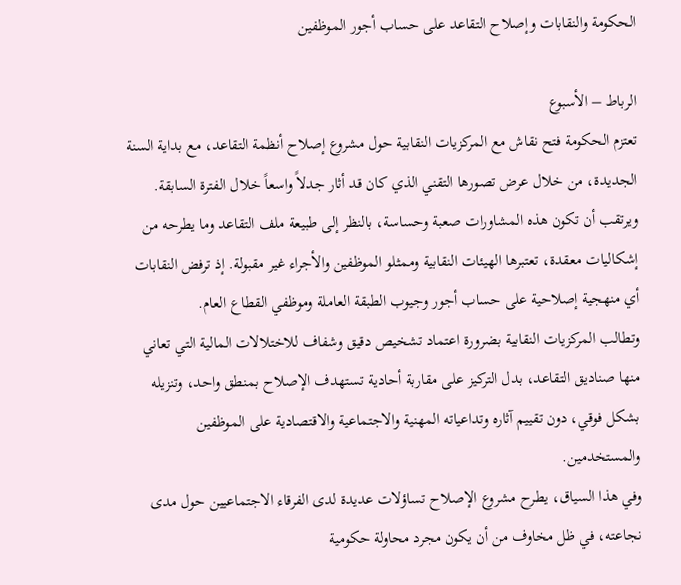الحكومة والنقابات وإصلاح التقاعد على حساب أجور الموظفين

الرباط – الأسبوع
تعتزم الحكومة فتح نقاش مع المركزيات النقابية حول مشروع إصلاح أنظمة التقاعد، مع بداية السنة الجديدة، من خلال عرض تصورها التقني الذي كان قد أثار جدلاً واسعاً خلال الفترة السابقة.
ويرتقب أن تكون هذه المشاورات صعبة وحساسة، بالنظر إلى طبيعة ملف التقاعد وما يطرحه من إشكاليات معقدة، تعتبرها الهيئات النقابية وممثلو الموظفين والأجراء غير مقبولة. إذ ترفض النقابات أي منهجية إصلاحية على حساب أجور وجيوب الطبقة العاملة وموظفي القطاع العام.
وتطالب المركزيات النقابية بضرورة اعتماد تشخيص دقيق وشفاف للاختلالات المالية التي تعاني منها صناديق التقاعد، بدل التركيز على مقاربة أحادية تستهدف الإصلاح بمنطق واحد، وتنزيله بشكل فوقي، دون تقييم آثاره وتداعياته المهنية والاجتماعية والاقتصادية على الموظفين والمستخدمين.
وفي هذا السياق، يطرح مشروع الإصلاح تساؤلات عديدة لدى الفرقاء الاجتماعيين حول مدى نجاعته، في ظل مخاوف من أن يكون مجرد محاولة حكومية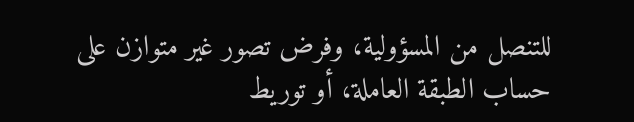للتنصل من المسؤولية، وفرض تصور غير متوازن على حساب الطبقة العاملة، أو توريط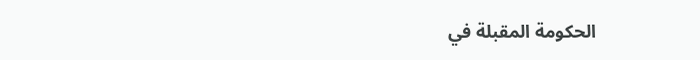الحكومة المقبلة في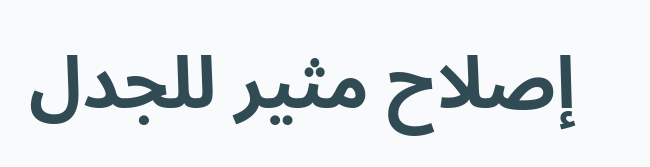إصلاح مثير للجدل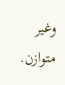وغير متوازن.